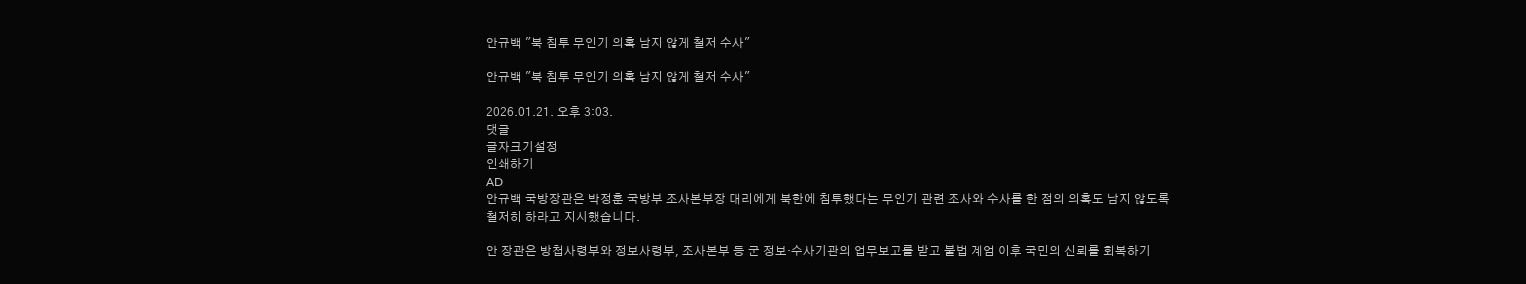안규백 "북 침투 무인기 의혹 남지 않게 철저 수사"

안규백 "북 침투 무인기 의혹 남지 않게 철저 수사"

2026.01.21. 오후 3:03.
댓글
글자크기설정
인쇄하기
AD
안규백 국방장관은 박정훈 국방부 조사본부장 대리에게 북한에 침투했다는 무인기 관련 조사와 수사를 한 점의 의혹도 남지 않도록 철저히 하라고 지시했습니다.

안 장관은 방첩사령부와 정보사령부, 조사본부 등 군 정보·수사기관의 업무보고를 받고 불법 계엄 이후 국민의 신뢰를 회복하기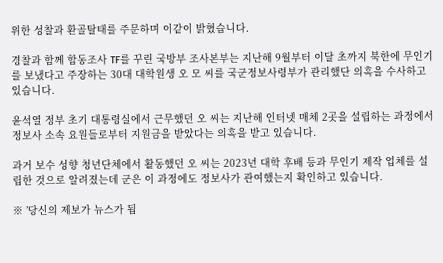위한 성찰과 환골탈태를 주문하며 이같이 밝혔습니다.

경찰과 함께 합동조사 TF를 꾸린 국방부 조사본부는 지난해 9월부터 이달 초까지 북한에 무인기를 보냈다고 주장하는 30대 대학원생 오 모 씨를 국군정보사령부가 관리했단 의혹을 수사하고 있습니다.

윤석열 정부 초기 대통령실에서 근무했던 오 씨는 지난해 인터넷 매체 2곳을 설립하는 과정에서 정보사 소속 요원들로부터 지원금을 받았다는 의혹을 받고 있습니다.

과거 보수 성향 청년단체에서 활동했던 오 씨는 2023년 대학 후배 등과 무인기 제작 업체를 설립한 것으로 알려졌는데 군은 이 과정에도 정보사가 관여했는지 확인하고 있습니다.

※ ’당신의 제보가 뉴스가 됩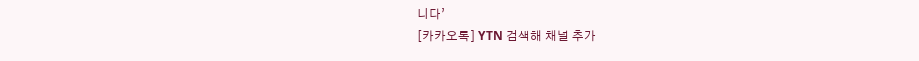니다’
[카카오톡] YTN 검색해 채널 추가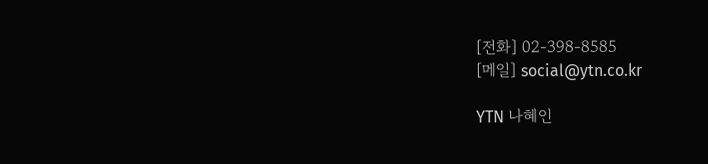[전화] 02-398-8585
[메일] social@ytn.co.kr

YTN 나혜인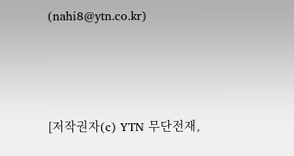(nahi8@ytn.co.kr)



[저작권자(c) YTN 무단전재,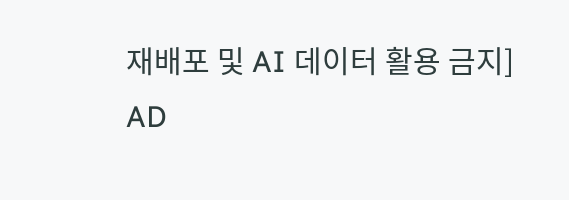재배포 및 AI 데이터 활용 금지]
AD